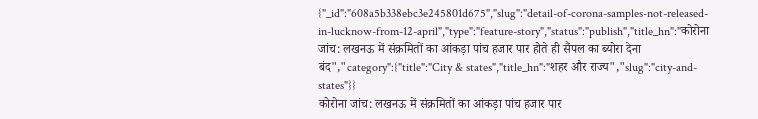{"_id":"608a5b338ebc3e245801d675","slug":"detail-of-corona-samples-not-released-in-lucknow-from-12-april","type":"feature-story","status":"publish","title_hn":"कोरोना जांच: लखनऊ में संक्रमितों का आंकड़ा पांच हजार पार होते ही सैंपल का ब्योरा देना बंद","category":{"title":"City & states","title_hn":"शहर और राज्य","slug":"city-and-states"}}
कोरोना जांच: लखनऊ में संक्रमितों का आंकड़ा पांच हजार पार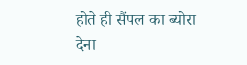होते ही सैंपल का ब्योरा देना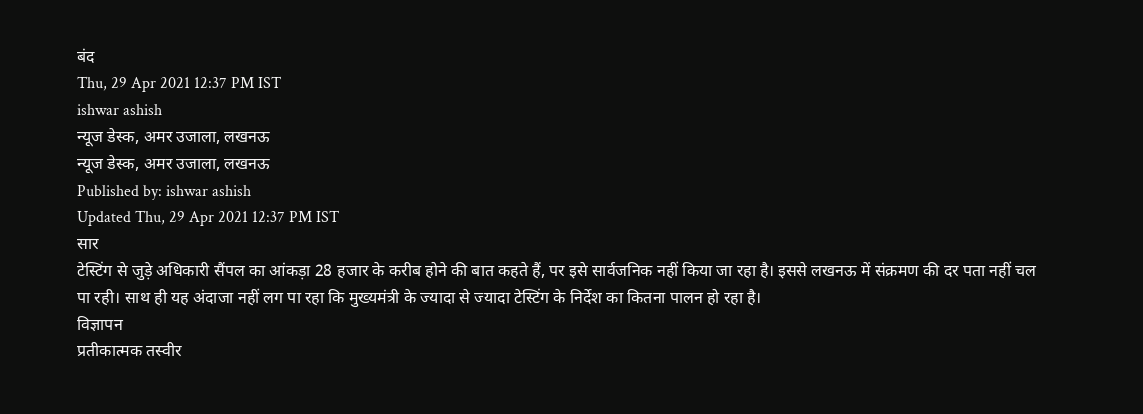बंद
Thu, 29 Apr 2021 12:37 PM IST
ishwar ashish
न्यूज डेस्क, अमर उजाला, लखनऊ
न्यूज डेस्क, अमर उजाला, लखनऊ
Published by: ishwar ashish
Updated Thu, 29 Apr 2021 12:37 PM IST
सार
टेस्टिंग से जुड़े अधिकारी सैंपल का आंकड़ा 28 हजार के करीब होने की बात कहते हैं, पर इसे सार्वजनिक नहीं किया जा रहा है। इससे लखनऊ में संक्रमण की दर पता नहीं चल पा रही। साथ ही यह अंदाजा नहीं लग पा रहा कि मुख्यमंत्री के ज्यादा से ज्यादा टेस्टिंग के निर्देश का कितना पालन हो रहा है।
विज्ञापन
प्रतीकात्मक तस्वीर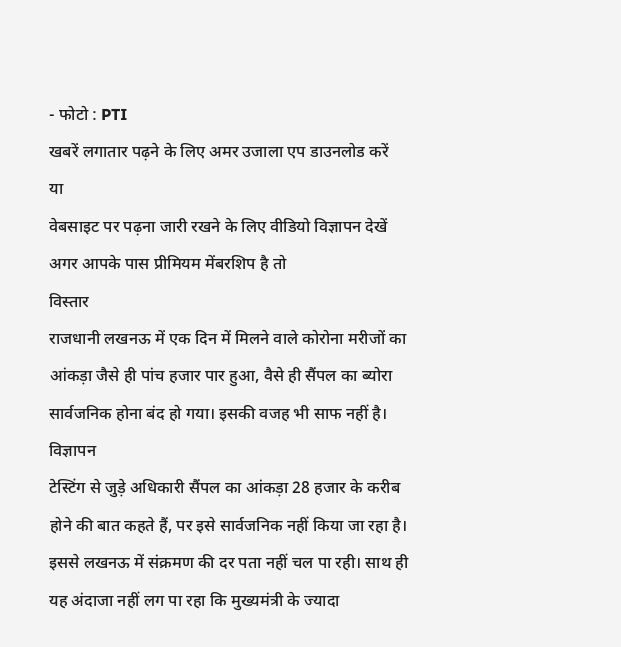- फोटो : PTI
खबरें लगातार पढ़ने के लिए अमर उजाला एप डाउनलोड करें
या
वेबसाइट पर पढ़ना जारी रखने के लिए वीडियो विज्ञापन देखें
अगर आपके पास प्रीमियम मेंबरशिप है तो
विस्तार
राजधानी लखनऊ में एक दिन में मिलने वाले कोरोना मरीजों का आंकड़ा जैसे ही पांच हजार पार हुआ, वैसे ही सैंपल का ब्योरा सार्वजनिक होना बंद हो गया। इसकी वजह भी साफ नहीं है।
विज्ञापन
टेस्टिंग से जुड़े अधिकारी सैंपल का आंकड़ा 28 हजार के करीब होने की बात कहते हैं, पर इसे सार्वजनिक नहीं किया जा रहा है। इससे लखनऊ में संक्रमण की दर पता नहीं चल पा रही। साथ ही यह अंदाजा नहीं लग पा रहा कि मुख्यमंत्री के ज्यादा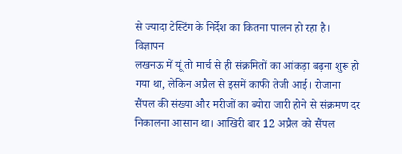से ज्यादा टेस्टिंग के निर्देश का कितना पालन हो रहा है।
विज्ञापन
लखनऊ में यूं तो मार्च से ही संक्रमितों का आंकड़ा बढ़ना शुरू हो गया था, लेकिन अप्रैल से इसमें काफी तेजी आई। रोजाना सैंपल की संख्या और मरीजों का ब्योरा जारी होने से संक्रमण दर निकालना आसान था। आखिरी बार 12 अप्रैल को सैंपल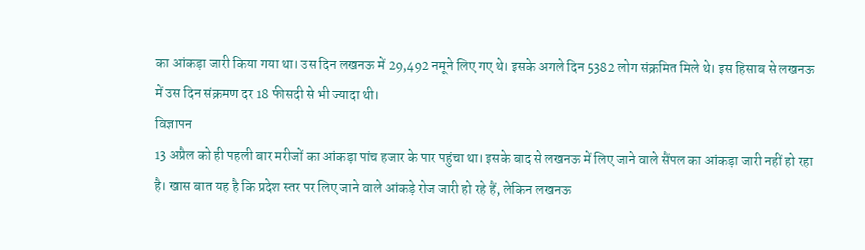का आंकड़ा जारी किया गया था। उस दिन लखनऊ में 29,492 नमूने लिए गए थे। इसके अगले दिन 5382 लोग संक्रमित मिले थे। इस हिसाब से लखनऊ में उस दिन संक्रमण दर 18 फीसदी से भी ज्यादा थी।
विज्ञापन
13 अप्रैल को ही पहली बार मरीजों का आंकड़ा पांच हजार के पार पहुंचा था। इसके बाद से लखनऊ में लिए जाने वाले सैंपल का आंकड़ा जारी नहीं हो रहा है। खास बात यह है कि प्रदेश स्तर पर लिए जाने वाले आंकड़े रोज जारी हो रहे हैं, लेकिन लखनऊ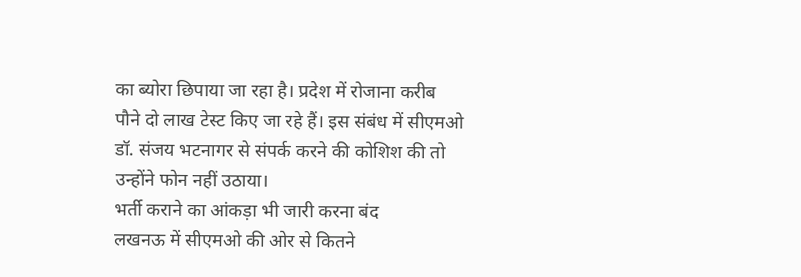का ब्योरा छिपाया जा रहा है। प्रदेश में रोजाना करीब पौने दो लाख टेस्ट किए जा रहे हैं। इस संबंध में सीएमओ डॉ. संजय भटनागर से संपर्क करने की कोशिश की तो उन्होंने फोन नहीं उठाया।
भर्ती कराने का आंकड़ा भी जारी करना बंद
लखनऊ में सीएमओ की ओर से कितने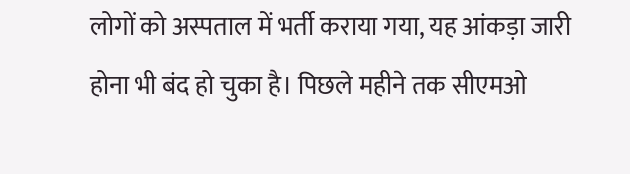लोगों को अस्पताल में भर्ती कराया गया, यह आंकड़ा जारी होना भी बंद हो चुका है। पिछले महीने तक सीएमओ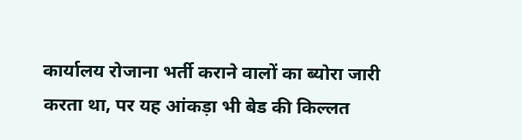कार्यालय रोजाना भर्ती कराने वालों का ब्योरा जारी करता था, पर यह आंकड़ा भी बेड की किल्लत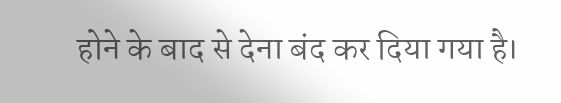होने के बाद से देना बंद कर दिया गया है।